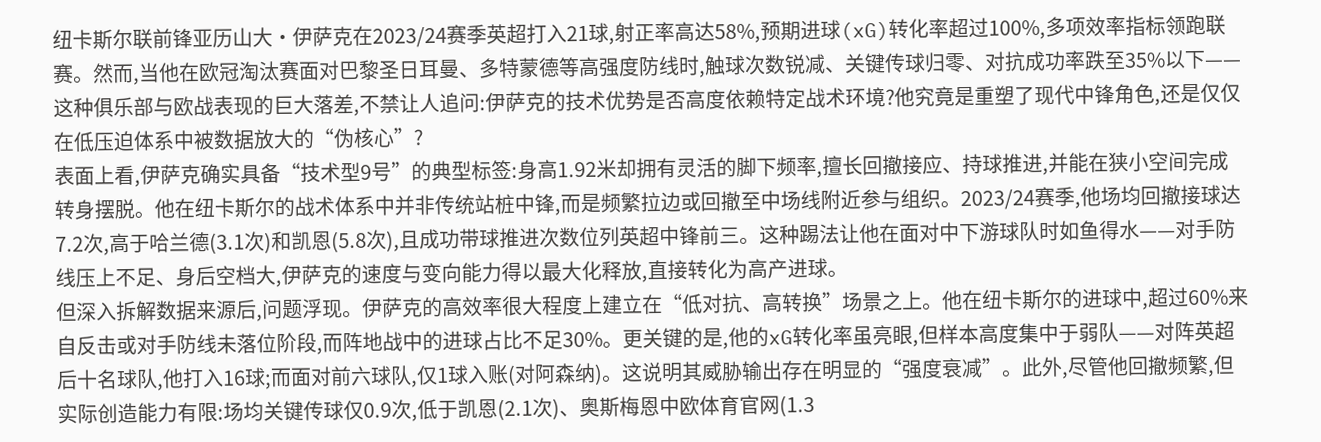纽卡斯尔联前锋亚历山大·伊萨克在2023/24赛季英超打入21球,射正率高达58%,预期进球(xG)转化率超过100%,多项效率指标领跑联赛。然而,当他在欧冠淘汰赛面对巴黎圣日耳曼、多特蒙德等高强度防线时,触球次数锐减、关键传球归零、对抗成功率跌至35%以下——这种俱乐部与欧战表现的巨大落差,不禁让人追问:伊萨克的技术优势是否高度依赖特定战术环境?他究竟是重塑了现代中锋角色,还是仅仅在低压迫体系中被数据放大的“伪核心”?
表面上看,伊萨克确实具备“技术型9号”的典型标签:身高1.92米却拥有灵活的脚下频率,擅长回撤接应、持球推进,并能在狭小空间完成转身摆脱。他在纽卡斯尔的战术体系中并非传统站桩中锋,而是频繁拉边或回撤至中场线附近参与组织。2023/24赛季,他场均回撤接球达7.2次,高于哈兰德(3.1次)和凯恩(5.8次),且成功带球推进次数位列英超中锋前三。这种踢法让他在面对中下游球队时如鱼得水——对手防线压上不足、身后空档大,伊萨克的速度与变向能力得以最大化释放,直接转化为高产进球。
但深入拆解数据来源后,问题浮现。伊萨克的高效率很大程度上建立在“低对抗、高转换”场景之上。他在纽卡斯尔的进球中,超过60%来自反击或对手防线未落位阶段,而阵地战中的进球占比不足30%。更关键的是,他的xG转化率虽亮眼,但样本高度集中于弱队——对阵英超后十名球队,他打入16球;而面对前六球队,仅1球入账(对阿森纳)。这说明其威胁输出存在明显的“强度衰减”。此外,尽管他回撤频繁,但实际创造能力有限:场均关键传球仅0.9次,低于凯恩(2.1次)、奥斯梅恩中欧体育官网(1.3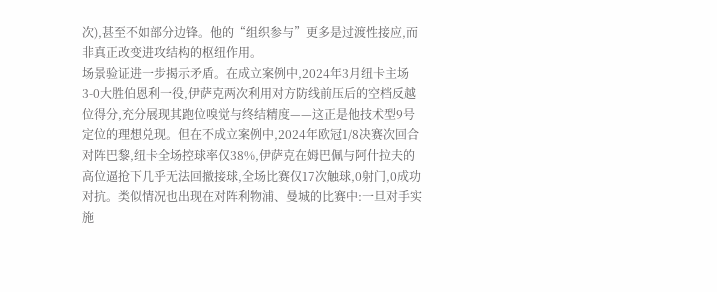次),甚至不如部分边锋。他的“组织参与”更多是过渡性接应,而非真正改变进攻结构的枢纽作用。
场景验证进一步揭示矛盾。在成立案例中,2024年3月纽卡主场3-0大胜伯恩利一役,伊萨克两次利用对方防线前压后的空档反越位得分,充分展现其跑位嗅觉与终结精度——这正是他技术型9号定位的理想兑现。但在不成立案例中,2024年欧冠1/8决赛次回合对阵巴黎,纽卡全场控球率仅38%,伊萨克在姆巴佩与阿什拉夫的高位逼抢下几乎无法回撤接球,全场比赛仅17次触球,0射门,0成功对抗。类似情况也出现在对阵利物浦、曼城的比赛中:一旦对手实施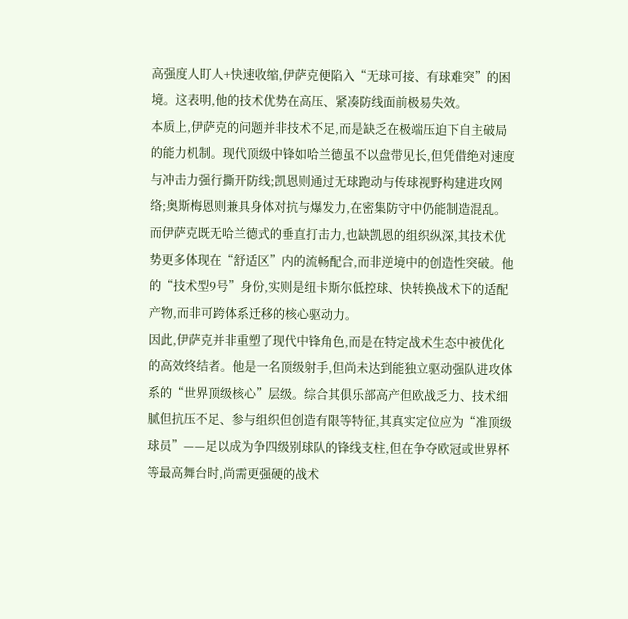高强度人盯人+快速收缩,伊萨克便陷入“无球可接、有球难突”的困境。这表明,他的技术优势在高压、紧凑防线面前极易失效。
本质上,伊萨克的问题并非技术不足,而是缺乏在极端压迫下自主破局的能力机制。现代顶级中锋如哈兰德虽不以盘带见长,但凭借绝对速度与冲击力强行撕开防线;凯恩则通过无球跑动与传球视野构建进攻网络;奥斯梅恩则兼具身体对抗与爆发力,在密集防守中仍能制造混乱。而伊萨克既无哈兰德式的垂直打击力,也缺凯恩的组织纵深,其技术优势更多体现在“舒适区”内的流畅配合,而非逆境中的创造性突破。他的“技术型9号”身份,实则是纽卡斯尔低控球、快转换战术下的适配产物,而非可跨体系迁移的核心驱动力。
因此,伊萨克并非重塑了现代中锋角色,而是在特定战术生态中被优化的高效终结者。他是一名顶级射手,但尚未达到能独立驱动强队进攻体系的“世界顶级核心”层级。综合其俱乐部高产但欧战乏力、技术细腻但抗压不足、参与组织但创造有限等特征,其真实定位应为“准顶级球员”——足以成为争四级别球队的锋线支柱,但在争夺欧冠或世界杯等最高舞台时,尚需更强硬的战术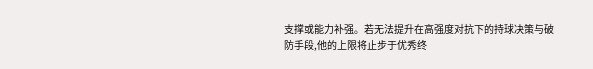支撑或能力补强。若无法提升在高强度对抗下的持球决策与破防手段,他的上限将止步于优秀终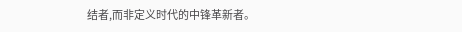结者,而非定义时代的中锋革新者。